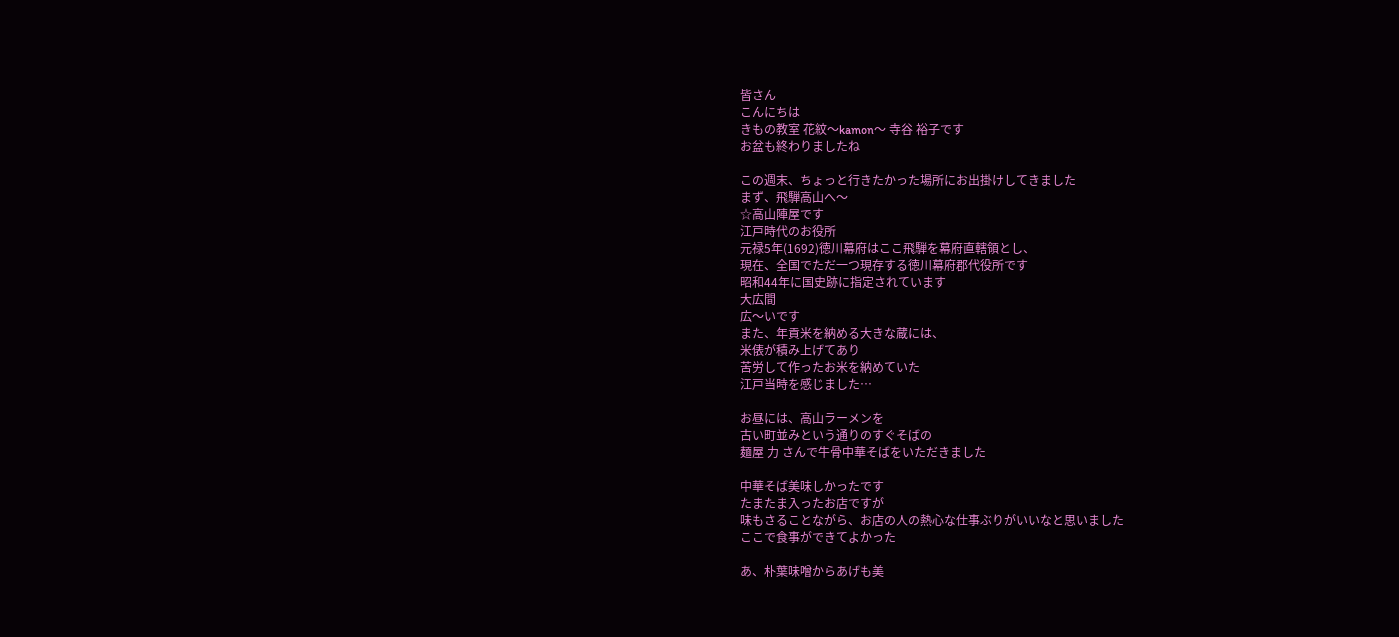皆さん
こんにちは
きもの教室 花紋〜kamon〜 寺谷 裕子です
お盆も終わりましたね

この週末、ちょっと行きたかった場所にお出掛けしてきました
まず、飛騨高山へ〜
☆高山陣屋です
江戸時代のお役所
元禄5年(1692)徳川幕府はここ飛騨を幕府直轄領とし、
現在、全国でただ一つ現存する徳川幕府郡代役所です
昭和44年に国史跡に指定されています
大広間
広〜いです
また、年貢米を納める大きな蔵には、
米俵が積み上げてあり
苦労して作ったお米を納めていた
江戸当時を感じました…

お昼には、高山ラーメンを
古い町並みという通りのすぐそばの
麺屋 力 さんで牛骨中華そばをいただきました

中華そば美味しかったです
たまたま入ったお店ですが
味もさることながら、お店の人の熱心な仕事ぶりがいいなと思いました
ここで食事ができてよかった

あ、朴葉味噌からあげも美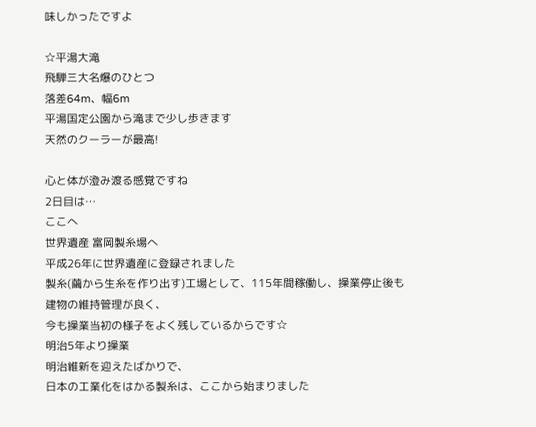味しかったですよ

☆平湯大滝
飛騨三大名爆のひとつ
落差64m、幅6m
平湯国定公園から滝まで少し歩きます
天然のクーラーが最高!

心と体が澄み渡る感覚ですね
2日目は…
ここへ
世界遺産 富岡製糸場へ
平成26年に世界遺産に登録されました
製糸(繭から生糸を作り出す)工場として、115年間稼働し、操業停止後も建物の維持管理が良く、
今も操業当初の様子をよく残しているからです☆
明治5年より操業
明治維新を迎えたばかりで、
日本の工業化をはかる製糸は、ここから始まりました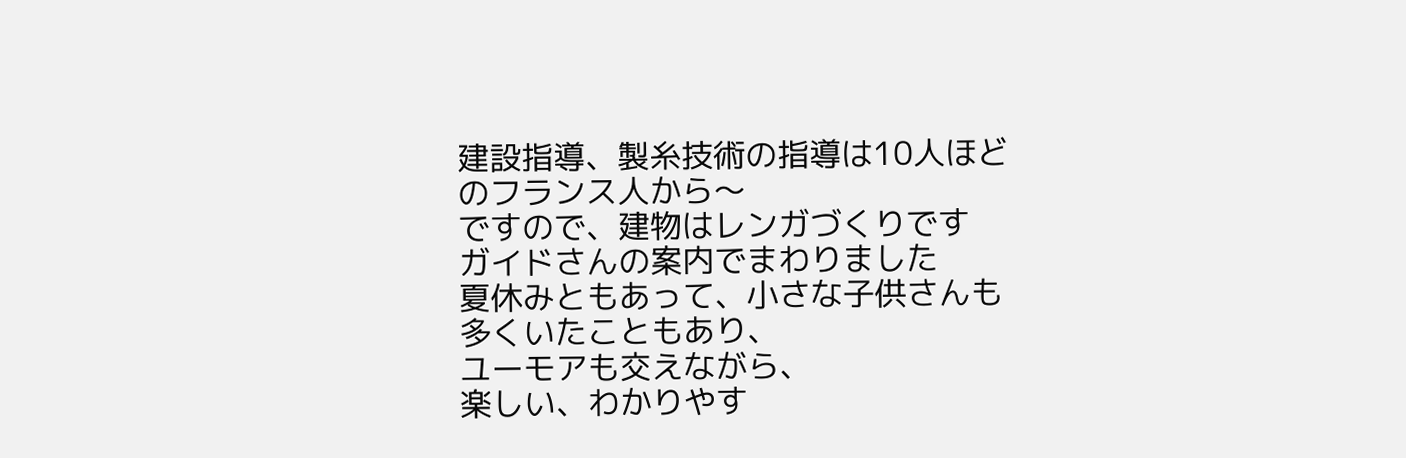建設指導、製糸技術の指導は10人ほどのフランス人から〜
ですので、建物はレンガづくりです
ガイドさんの案内でまわりました
夏休みともあって、小さな子供さんも多くいたこともあり、
ユーモアも交えながら、
楽しい、わかりやす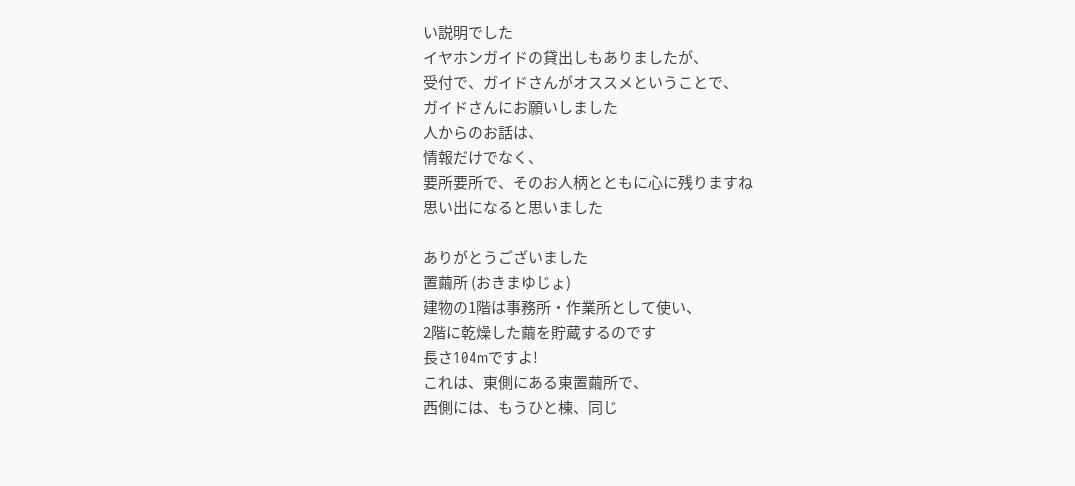い説明でした
イヤホンガイドの貸出しもありましたが、
受付で、ガイドさんがオススメということで、
ガイドさんにお願いしました
人からのお話は、
情報だけでなく、
要所要所で、そのお人柄とともに心に残りますね
思い出になると思いました

ありがとうございました
置繭所 (おきまゆじょ)
建物の1階は事務所・作業所として使い、
2階に乾燥した繭を貯蔵するのです
長さ104mですよ!
これは、東側にある東置繭所で、
西側には、もうひと棟、同じ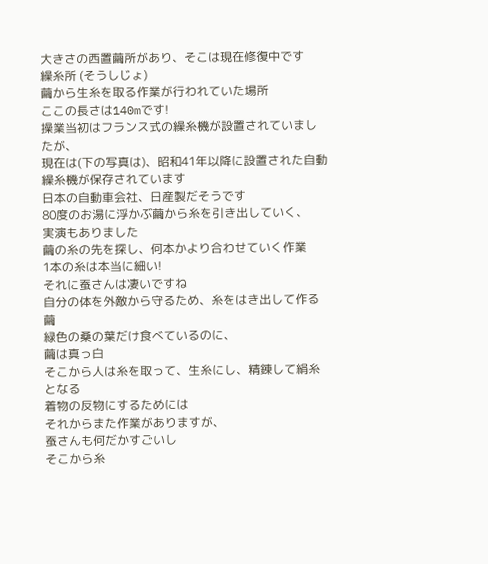大きさの西置繭所があり、そこは現在修復中です
繰糸所 (そうしじょ)
繭から生糸を取る作業が行われていた場所
ここの長さは140mです!
操業当初はフランス式の繰糸機が設置されていましたが、
現在は(下の写真は)、昭和41年以降に設置された自動繰糸機が保存されています
日本の自動車会社、日産製だそうです
80度のお湯に浮かぶ繭から糸を引き出していく、
実演もありました
繭の糸の先を探し、何本かより合わせていく作業
1本の糸は本当に細い!
それに蚕さんは凄いですね
自分の体を外敵から守るため、糸をはき出して作る繭
緑色の桑の葉だけ食べているのに、
繭は真っ白
そこから人は糸を取って、生糸にし、精錬して絹糸となる
着物の反物にするためには
それからまた作業がありますが、
蚕さんも何だかすごいし
そこから糸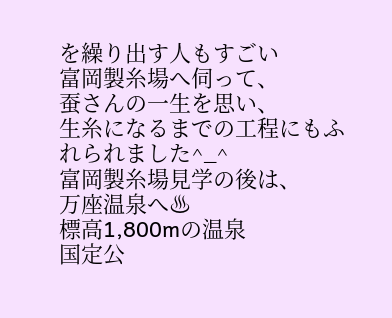を繰り出す人もすごい
富岡製糸場へ伺って、
蚕さんの一生を思い、
生糸になるまでの工程にもふれられました^_^
富岡製糸場見学の後は、
万座温泉へ♨
標高1,800mの温泉
国定公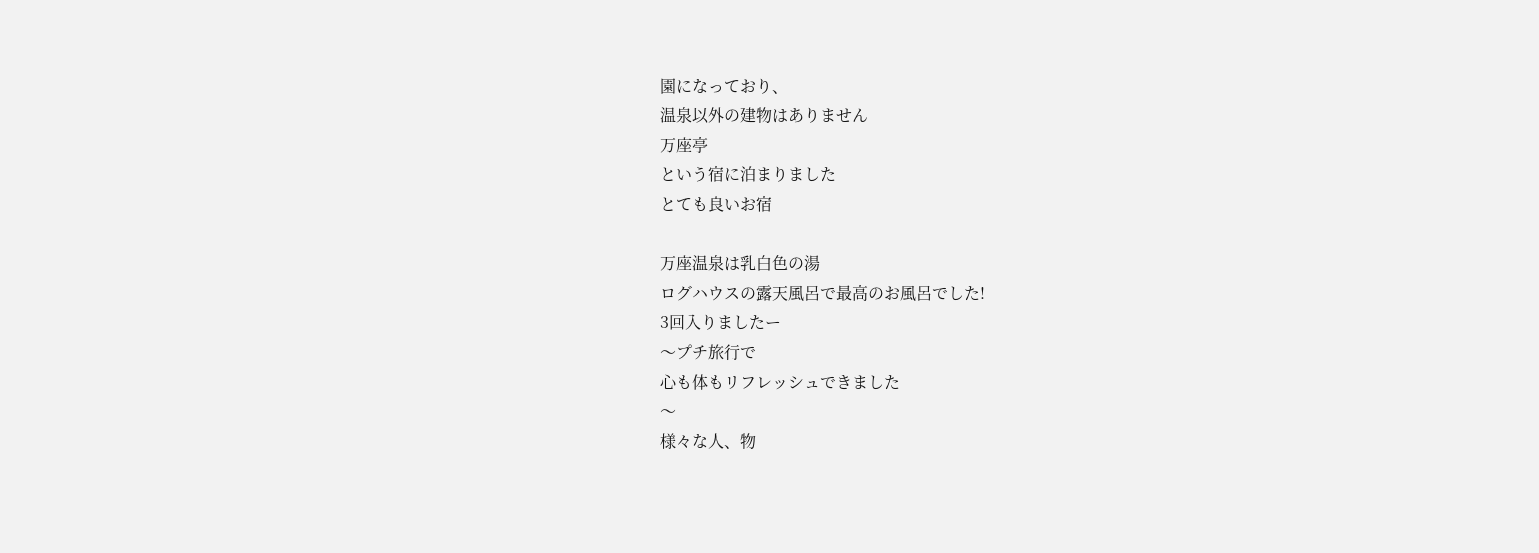園になっており、
温泉以外の建物はありません
万座亭
という宿に泊まりました
とても良いお宿

万座温泉は乳白色の湯
ログハウスの露天風呂で最高のお風呂でした!
3回入りましたー
〜プチ旅行で
心も体もリフレッシュできました
〜
様々な人、物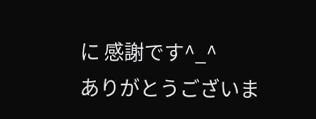に 感謝です^_^
ありがとうございま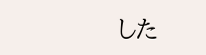した